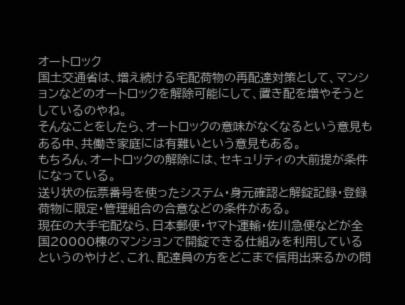オートロック
国土交通省は、増え続ける宅配荷物の再配達対策として、マンションなどのオートロックを解除可能にして、置き配を増やそうとしているのやね。
そんなことをしたら、オートロックの意味がなくなるという意見もある中、共働き家庭には有難いという意見もある。
もちろん、オートロックの解除には、セキュリティの大前提が条件になっている。
送り状の伝票番号を使ったシステム・身元確認と解錠記録・登録荷物に限定・管理組合の合意などの条件がある。
現在の大手宅配なら、日本郵便・ヤマト運輸・佐川急便などが全国20000棟のマンションで開錠できる仕組みを利用しているというのやけど、これ、配達員の方をどこまで信用出来るかの問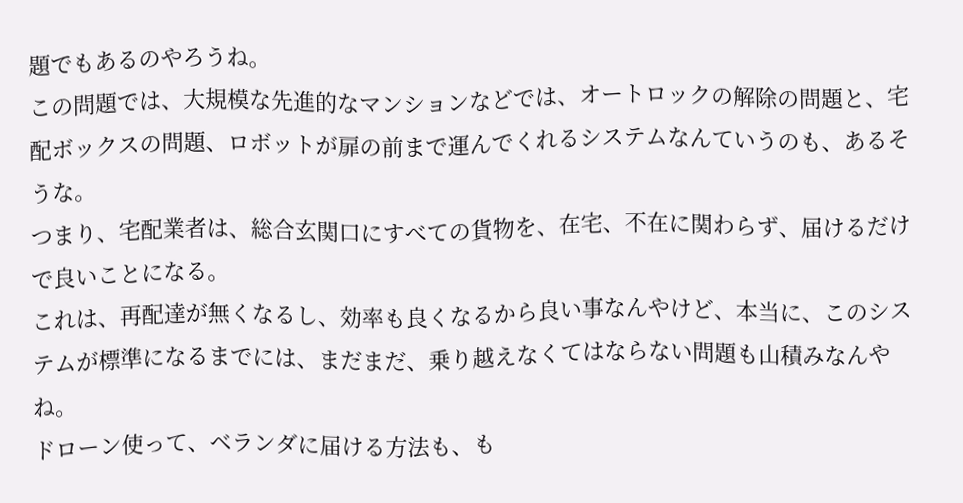題でもあるのやろうね。
この問題では、大規模な先進的なマンションなどでは、オートロックの解除の問題と、宅配ボックスの問題、ロボットが扉の前まで運んでくれるシステムなんていうのも、あるそうな。
つまり、宅配業者は、総合玄関口にすべての貨物を、在宅、不在に関わらず、届けるだけで良いことになる。
これは、再配達が無くなるし、効率も良くなるから良い事なんやけど、本当に、このシステムが標準になるまでには、まだまだ、乗り越えなくてはならない問題も山積みなんやね。
ドローン使って、ベランダに届ける方法も、も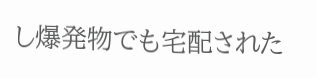し爆発物でも宅配された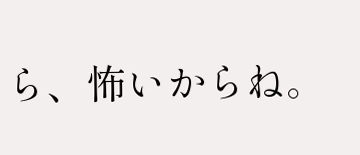ら、怖いからね。